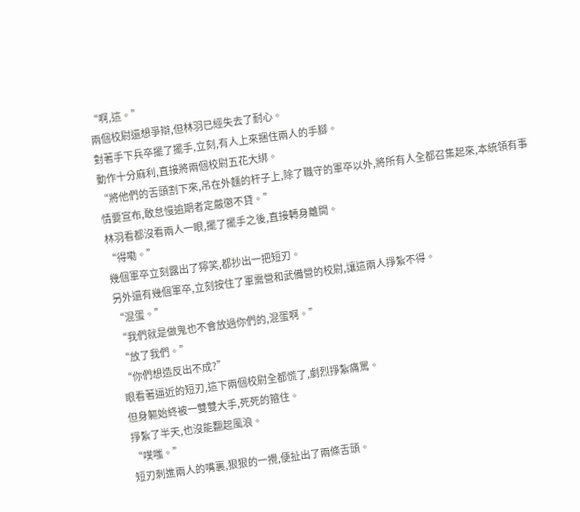“啊,這。”
兩個校尉還想爭辯,但林羽已經失去了耐心。
對著手下兵卒擺了擺手,立刻,有人上來捆住兩人的手腳。
動作十分麻利,直接將兩個校尉五花大綁。
“將他們的舌頭割下來,吊在外麵的杆子上,除了職守的軍卒以外,將所有人全都召集起來,本統領有事情要宣布,敢怠慢逾期者定嚴懲不貸。”
林羽看都沒看兩人一眼,擺了擺手之後,直接轉身離開。
“得嘞。”
幾個軍卒立刻露出了獰笑,都抄出一把短刃。
另外還有幾個軍卒,立刻按住了軍需營和武備營的校尉,讓這兩人掙紮不得。
“混蛋。”
“我們就是做鬼也不會放過你們的,混蛋啊。”
“放了我們。”
“你們想造反出不成?”
眼看著逼近的短刃,這下兩個校尉全都慌了,劇烈掙紮痛罵。
但身軀始終被一雙雙大手,死死的箍住。
掙紮了半天,也沒能翻起風浪。
“噗嗤。”
短刃刺進兩人的嘴裏,狠狠的一攪,便扯出了兩條舌頭。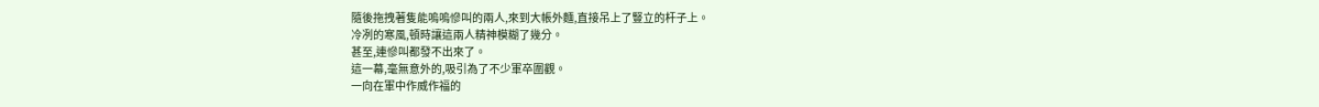隨後拖拽著隻能嗚嗚慘叫的兩人,來到大帳外麵,直接吊上了豎立的杆子上。
冷冽的寒風,頓時讓這兩人精神模糊了幾分。
甚至,連慘叫都發不出來了。
這一幕,毫無意外的,吸引為了不少軍卒圍觀。
一向在軍中作威作福的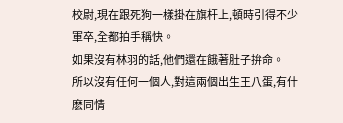校尉,現在跟死狗一樣掛在旗杆上,頓時引得不少軍卒,全都拍手稱快。
如果沒有林羽的話,他們還在餓著肚子拚命。
所以沒有任何一個人,對這兩個出生王八蛋,有什麽同情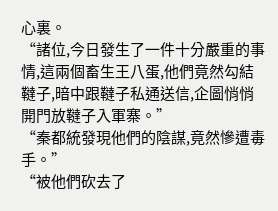心裏。
“諸位,今日發生了一件十分嚴重的事情,這兩個畜生王八蛋,他們竟然勾結韃子,暗中跟韃子私通送信,企圖悄悄開門放韃子入軍寨。”
“秦都統發現他們的陰謀,竟然慘遭毒手。”
“被他們砍去了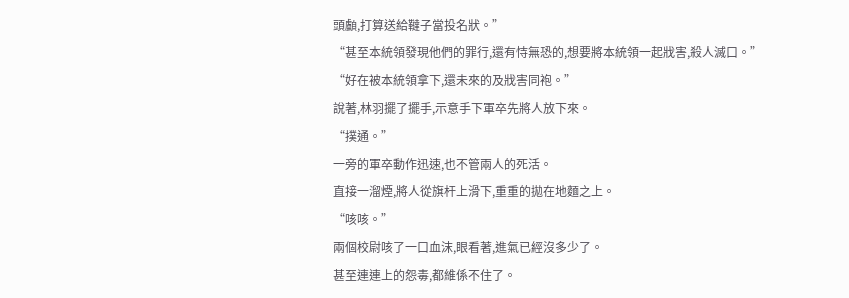頭顱,打算送給韃子當投名狀。”
“甚至本統領發現他們的罪行,還有恃無恐的,想要將本統領一起戕害,殺人滅口。”
“好在被本統領拿下,還未來的及戕害同袍。”
說著,林羽擺了擺手,示意手下軍卒先將人放下來。
“撲通。”
一旁的軍卒動作迅速,也不管兩人的死活。
直接一溜煙,將人從旗杆上滑下,重重的拋在地麵之上。
“咳咳。”
兩個校尉咳了一口血沫,眼看著,進氣已經沒多少了。
甚至連連上的怨毒,都維係不住了。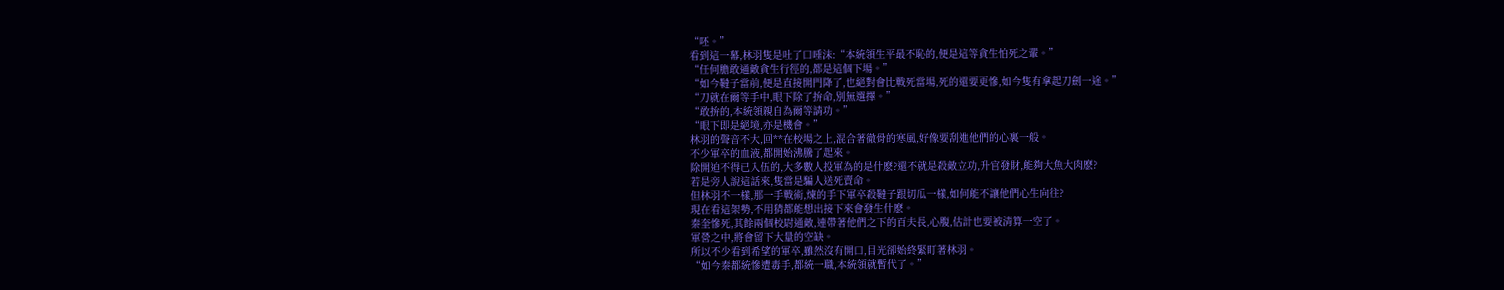“呸。”
看到這一幕,林羽隻是吐了口唾沫:“本統領生平最不恥的,便是這等貪生怕死之輩。”
“任何膽敢通敵貪生行徑的,都是這個下場。”
“如今韃子當前,便是直接開門降了,也絕對會比戰死當場,死的還要更慘,如今隻有拿起刀劍一途。”
“刀就在爾等手中,眼下除了拚命,別無選擇。”
“敢拚的,本統領親自為爾等請功。”
“眼下即是絕境,亦是機會。”
林羽的聲音不大,回**在校場之上,混合著徹骨的寒風,好像要刮進他們的心裏一般。
不少軍卒的血液,都開始沸騰了起來。
除開迫不得已入伍的,大多數人投軍為的是什麽?還不就是殺敵立功,升官發財,能夠大魚大肉麽?
若是旁人說這話來,隻當是騙人送死賣命。
但林羽不一樣,那一手戰術,煉的手下軍卒殺韃子跟切瓜一樣,如何能不讓他們心生向往?
現在看這架勢,不用猜都能想出接下來會發生什麽。
秦奎慘死,其餘兩個校尉通敵,連帶著他們之下的百夫長,心腹,估計也要被清算一空了。
軍營之中,將會留下大量的空缺。
所以不少看到希望的軍卒,雖然沒有開口,目光卻始終緊盯著林羽。
“如今秦都統慘遭毒手,都統一職,本統領就暫代了。”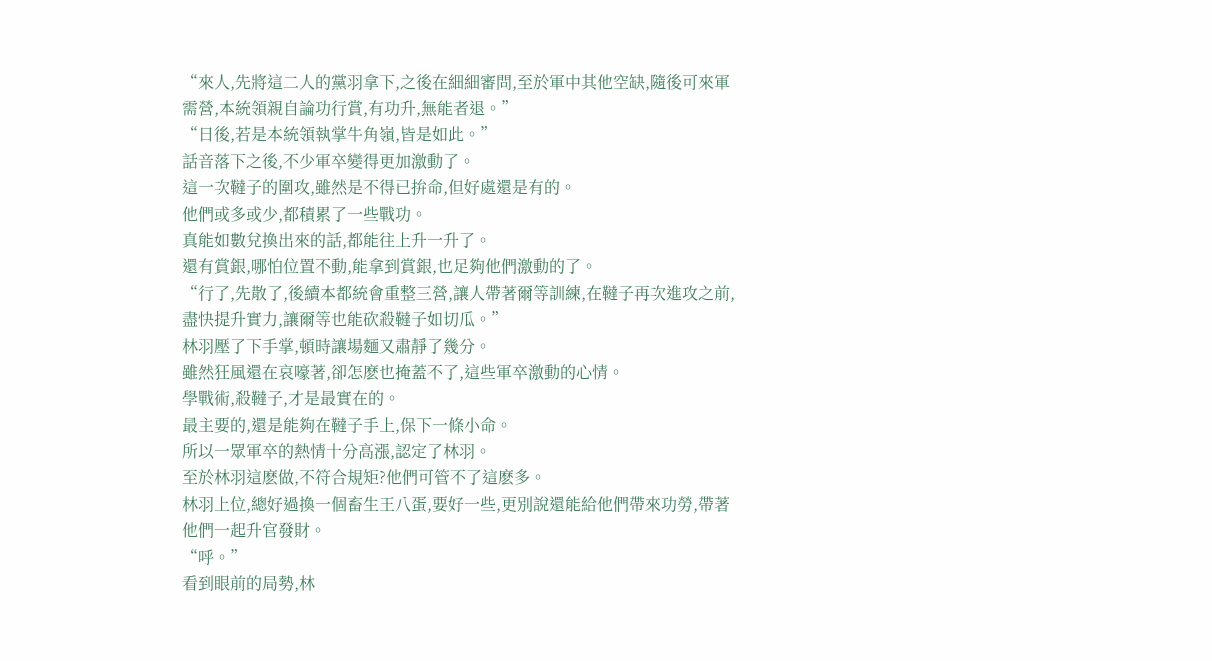“來人,先將這二人的黨羽拿下,之後在細細審問,至於軍中其他空缺,隨後可來軍需營,本統領親自論功行賞,有功升,無能者退。”
“日後,若是本統領執掌牛角嶺,皆是如此。”
話音落下之後,不少軍卒變得更加激動了。
這一次韃子的圍攻,雖然是不得已拚命,但好處還是有的。
他們或多或少,都積累了一些戰功。
真能如數兌換出來的話,都能往上升一升了。
還有賞銀,哪怕位置不動,能拿到賞銀,也足夠他們激動的了。
“行了,先散了,後續本都統會重整三營,讓人帶著爾等訓練,在韃子再次進攻之前,盡快提升實力,讓爾等也能砍殺韃子如切瓜。”
林羽壓了下手掌,頓時讓場麵又肅靜了幾分。
雖然狂風還在哀嚎著,卻怎麽也掩蓋不了,這些軍卒激動的心情。
學戰術,殺韃子,才是最實在的。
最主要的,還是能夠在韃子手上,保下一條小命。
所以一眾軍卒的熱情十分高漲,認定了林羽。
至於林羽這麽做,不符合規矩?他們可管不了這麽多。
林羽上位,總好過換一個畜生王八蛋,要好一些,更別說還能給他們帶來功勞,帶著他們一起升官發財。
“呼。”
看到眼前的局勢,林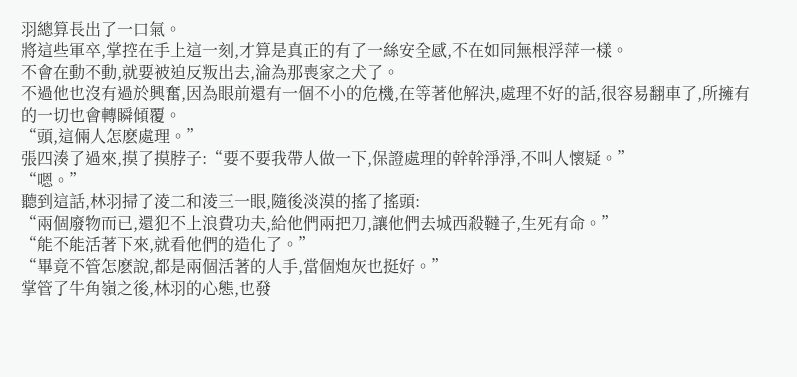羽總算長出了一口氣。
將這些軍卒,掌控在手上這一刻,才算是真正的有了一絲安全感,不在如同無根浮萍一樣。
不會在動不動,就要被迫反叛出去,淪為那喪家之犬了。
不過他也沒有過於興奮,因為眼前還有一個不小的危機,在等著他解決,處理不好的話,很容易翻車了,所擁有的一切也會轉瞬傾覆。
“頭,這倆人怎麽處理。”
張四湊了過來,摸了摸脖子:“要不要我帶人做一下,保證處理的幹幹淨淨,不叫人懷疑。”
“嗯。”
聽到這話,林羽掃了淩二和淩三一眼,隨後淡漠的搖了搖頭:
“兩個廢物而已,還犯不上浪費功夫,給他們兩把刀,讓他們去城西殺韃子,生死有命。”
“能不能活著下來,就看他們的造化了。”
“畢竟不管怎麽說,都是兩個活著的人手,當個炮灰也挺好。”
掌管了牛角嶺之後,林羽的心態,也發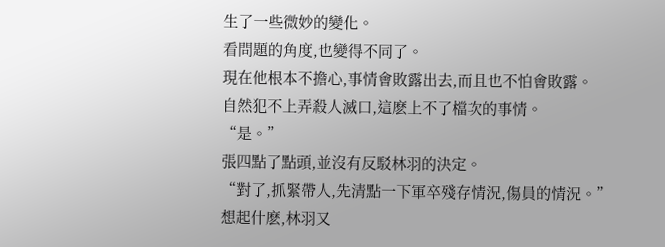生了一些微妙的變化。
看問題的角度,也變得不同了。
現在他根本不擔心,事情會敗露出去,而且也不怕會敗露。
自然犯不上弄殺人滅口,這麽上不了檔次的事情。
“是。”
張四點了點頭,並沒有反駁林羽的決定。
“對了,抓緊帶人,先清點一下軍卒殘存情況,傷員的情況。”
想起什麽,林羽又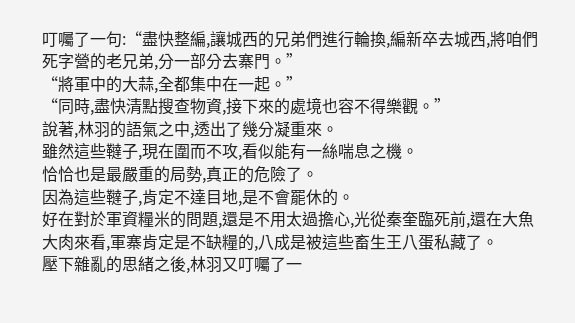叮囑了一句:“盡快整編,讓城西的兄弟們進行輪換,編新卒去城西,將咱們死字營的老兄弟,分一部分去寨門。”
“將軍中的大蒜,全都集中在一起。”
“同時,盡快清點搜查物資,接下來的處境也容不得樂觀。”
說著,林羽的語氣之中,透出了幾分凝重來。
雖然這些韃子,現在圍而不攻,看似能有一絲喘息之機。
恰恰也是最嚴重的局勢,真正的危險了。
因為這些韃子,肯定不達目地,是不會罷休的。
好在對於軍資糧米的問題,還是不用太過擔心,光從秦奎臨死前,還在大魚大肉來看,軍寨肯定是不缺糧的,八成是被這些畜生王八蛋私藏了。
壓下雜亂的思緒之後,林羽又叮囑了一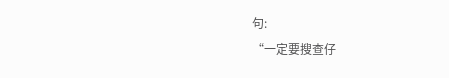句:
“一定要搜查仔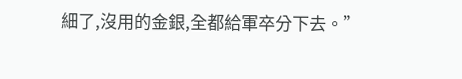細了,沒用的金銀,全都給軍卒分下去。”